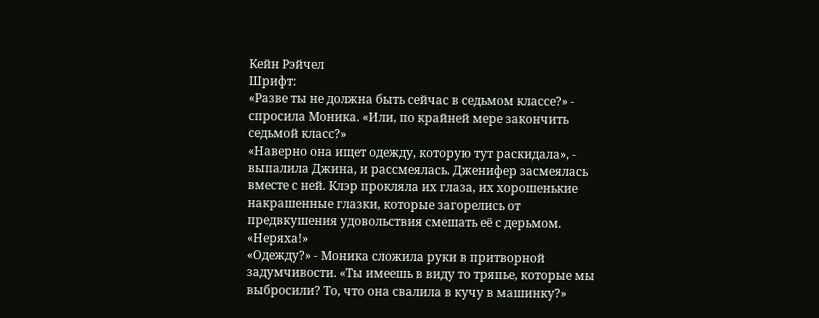Кейн Рэйчел
Шрифт:
«Разве ты не должна быть сейчас в седьмом классе?» - спросила Моника. «Или, по крайней мере закончить седьмой класс?»
«Наверно она ищет одежду, которую тут раскидала», - выпалила Джина, и рассмеялась. Дженифер засмеялась вместе с ней. Клэр прокляла их глаза, их хорошенькие накрашенные глазки, которые загорелись от предвкушения удовольствия смешать её с дерьмом. «Неряха!»
«Одежду?» - Моника сложила руки в притворной задумчивости. «Ты имеешь в виду то тряпье, которые мы выбросили? То, что она свалила в кучу в машинку?»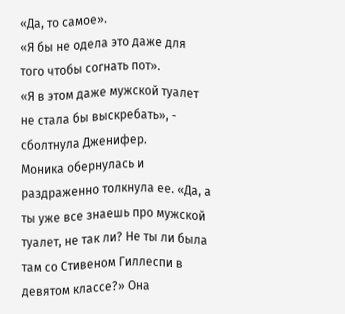«Да, то самое».
«Я бы не одела это даже для того чтобы согнать пот».
«Я в этом даже мужской туалет не стала бы выскребать», - сболтнула Дженифер.
Моника обернулась и раздраженно толкнула ее. «Да, а ты уже все знаешь про мужской туалет, не так ли? Не ты ли была там со Стивеном Гиллеспи в девятом классе?» Она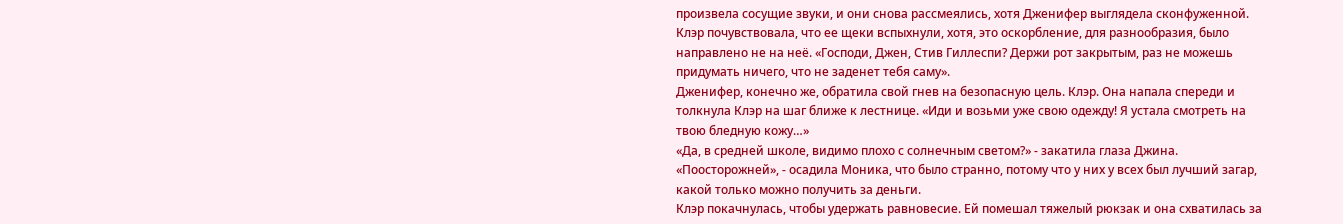произвела сосущие звуки, и они снова рассмеялись, хотя Дженифер выглядела сконфуженной. Клэр почувствовала, что ее щеки вспыхнули, хотя, это оскорбление, для разнообразия, было направлено не на неё. «Господи, Джен, Стив Гиллеспи? Держи рот закрытым, раз не можешь придумать ничего, что не заденет тебя саму».
Дженифер, конечно же, обратила свой гнев на безопасную цель. Клэр. Она напала спереди и толкнула Клэр на шаг ближе к лестнице. «Иди и возьми уже свою одежду! Я устала смотреть на твою бледную кожу…»
«Да, в средней школе, видимо плохо с солнечным светом?» - закатила глаза Джина.
«Поосторожней», - осадила Моника, что было странно, потому что у них у всех был лучший загар, какой только можно получить за деньги.
Клэр покачнулась, чтобы удержать равновесие. Ей помешал тяжелый рюкзак и она схватилась за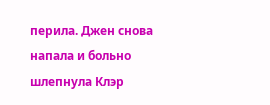перила. Джен снова напала и больно шлепнула Клэр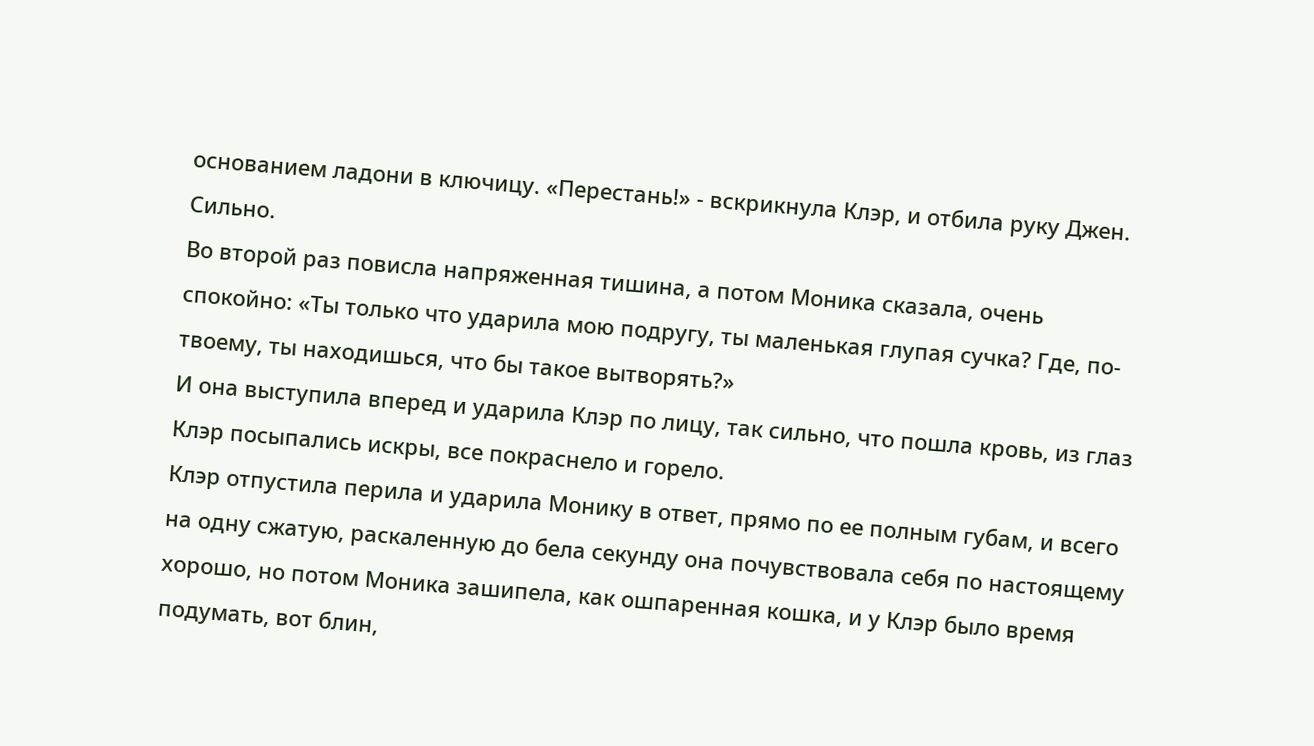основанием ладони в ключицу. «Перестань!» - вскрикнула Клэр, и отбила руку Джен. Сильно.
Во второй раз повисла напряженная тишина, а потом Моника сказала, очень спокойно: «Ты только что ударила мою подругу, ты маленькая глупая сучка? Где, по-твоему, ты находишься, что бы такое вытворять?»
И она выступила вперед и ударила Клэр по лицу, так сильно, что пошла кровь, из глаз Клэр посыпались искры, все покраснело и горело.
Клэр отпустила перила и ударила Монику в ответ, прямо по ее полным губам, и всего на одну сжатую, раскаленную до бела секунду она почувствовала себя по настоящему хорошо, но потом Моника зашипела, как ошпаренная кошка, и у Клэр было время подумать, вот блин,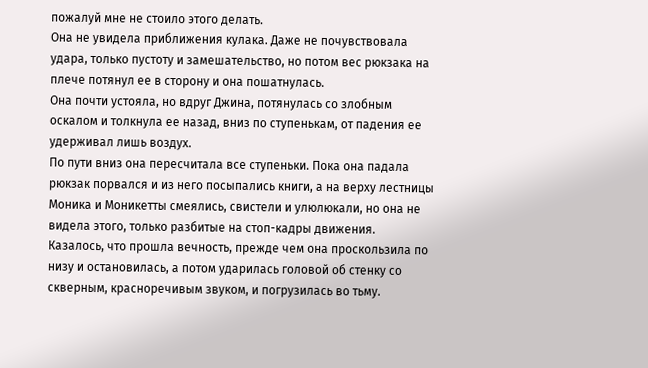пожалуй мне не стоило этого делать.
Она не увидела приближения кулака. Даже не почувствовала удара, только пустоту и замешательство, но потом вес рюкзака на плече потянул ее в сторону и она пошатнулась.
Она почти устояла, но вдруг Джина, потянулась со злобным оскалом и толкнула ее назад, вниз по ступенькам, от падения ее удерживал лишь воздух.
По пути вниз она пересчитала все ступеньки. Пока она падала рюкзак порвался и из него посыпались книги, а на верху лестницы Моника и Моникетты смеялись, свистели и улюлюкали, но она не видела этого, только разбитые на стоп-кадры движения.
Казалось, что прошла вечность, прежде чем она проскользила по низу и остановилась, а потом ударилась головой об стенку со скверным, красноречивым звуком, и погрузилась во тьму.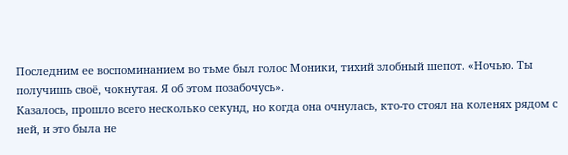Последним ее воспоминанием во тьме был голос Моники, тихий злобный шепот. «Ночью. Ты получишь своё, чокнутая. Я об этом позабочусь».
Казалось, прошло всего несколько секунд, но когда она очнулась, кто-то стоял на коленях рядом с ней, и это была не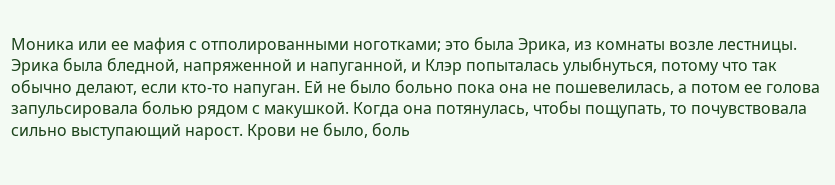Моника или ее мафия с отполированными ноготками; это была Эрика, из комнаты возле лестницы. Эрика была бледной, напряженной и напуганной, и Клэр попыталась улыбнуться, потому что так обычно делают, если кто-то напуган. Ей не было больно пока она не пошевелилась, а потом ее голова запульсировала болью рядом с макушкой. Когда она потянулась, чтобы пощупать, то почувствовала сильно выступающий нарост. Крови не было, боль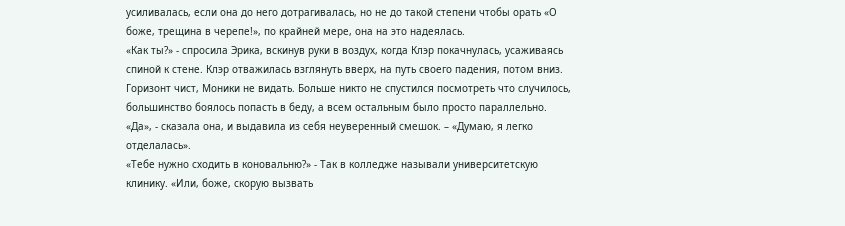усиливалась, если она до него дотрагивалась, но не до такой степени чтобы орать «О боже, трещина в черепе!», по крайней мере, она на это надеялась.
«Как ты?» - спросила Эрика, вскинув руки в воздух, когда Клэр покачнулась, усаживаясь спиной к стене. Клэр отважилась взглянуть вверх, на путь своего падения, потом вниз. Горизонт чист, Моники не видать. Больше никто не спустился посмотреть что случилось, большинство боялось попасть в беду, а всем остальным было просто параллельно.
«Да», - сказала она, и выдавила из себя неуверенный смешок. – «Думаю, я легко отделалась».
«Тебе нужно сходить в коновальню?» - Так в колледже называли университетскую клинику. «Или, боже, скорую вызвать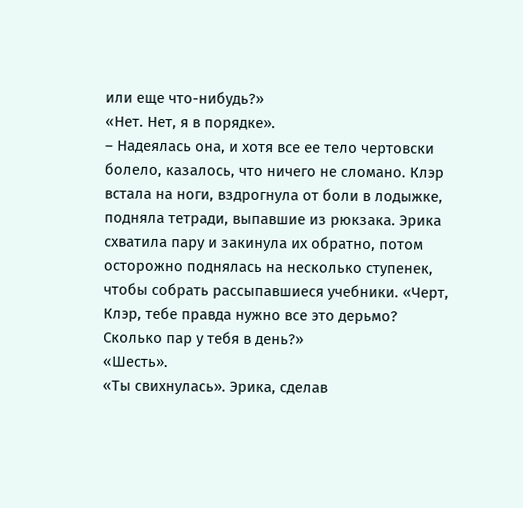или еще что-нибудь?»
«Нет. Нет, я в порядке».
– Надеялась она, и хотя все ее тело чертовски болело, казалось, что ничего не сломано. Клэр встала на ноги, вздрогнула от боли в лодыжке, подняла тетради, выпавшие из рюкзака. Эрика схватила пару и закинула их обратно, потом осторожно поднялась на несколько ступенек, чтобы собрать рассыпавшиеся учебники. «Черт, Клэр, тебе правда нужно все это дерьмо? Сколько пар у тебя в день?»
«Шесть».
«Ты свихнулась». Эрика, сделав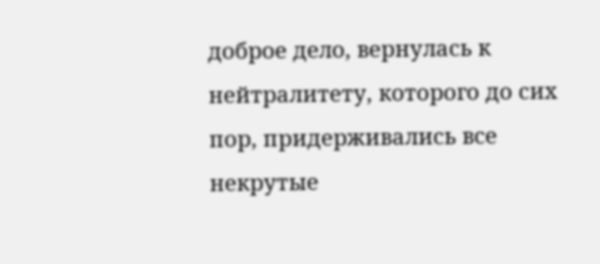доброе дело, вернулась к нейтралитету, которого до сих пор, придерживались все некрутые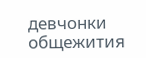девчонки общежития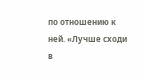по отношению к ней. «Лучше сходи в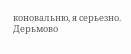коновальню, я серьезно. Дерьмово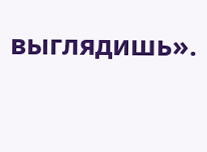выглядишь».